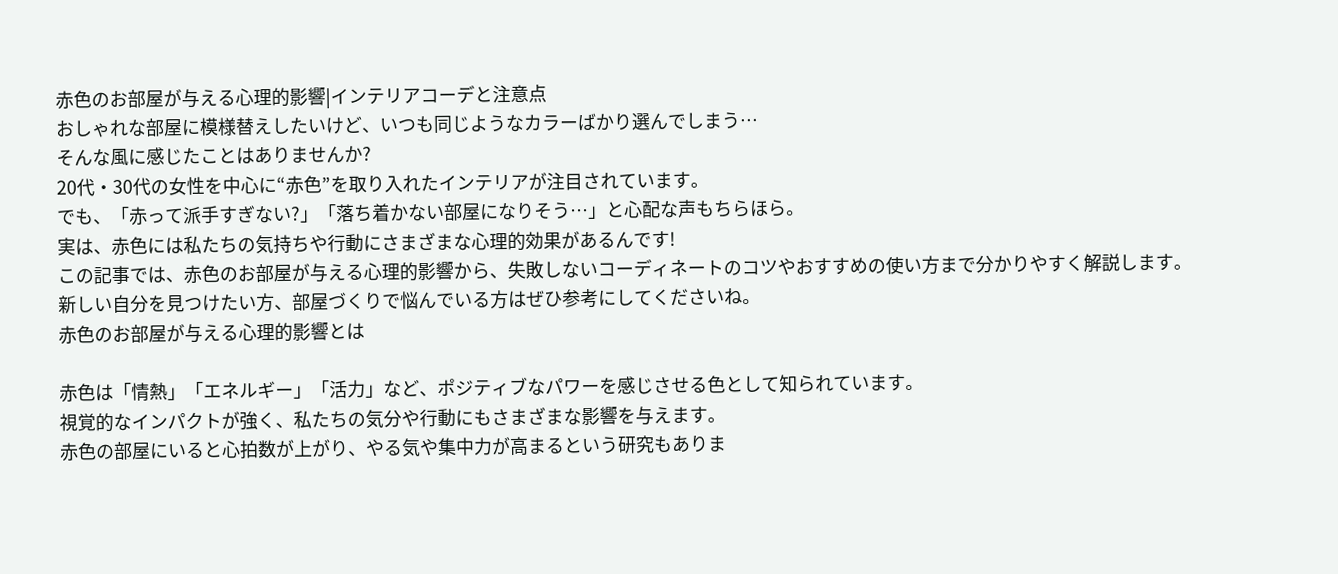赤色のお部屋が与える心理的影響|インテリアコーデと注意点
おしゃれな部屋に模様替えしたいけど、いつも同じようなカラーばかり選んでしまう…
そんな風に感じたことはありませんか?
20代・30代の女性を中心に“赤色”を取り入れたインテリアが注目されています。
でも、「赤って派手すぎない?」「落ち着かない部屋になりそう…」と心配な声もちらほら。
実は、赤色には私たちの気持ちや行動にさまざまな心理的効果があるんです!
この記事では、赤色のお部屋が与える心理的影響から、失敗しないコーディネートのコツやおすすめの使い方まで分かりやすく解説します。
新しい自分を見つけたい方、部屋づくりで悩んでいる方はぜひ参考にしてくださいね。
赤色のお部屋が与える心理的影響とは

赤色は「情熱」「エネルギー」「活力」など、ポジティブなパワーを感じさせる色として知られています。
視覚的なインパクトが強く、私たちの気分や行動にもさまざまな影響を与えます。
赤色の部屋にいると心拍数が上がり、やる気や集中力が高まるという研究もありま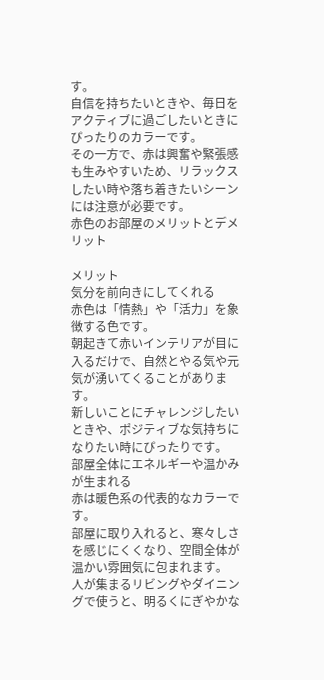す。
自信を持ちたいときや、毎日をアクティブに過ごしたいときにぴったりのカラーです。
その一方で、赤は興奮や緊張感も生みやすいため、リラックスしたい時や落ち着きたいシーンには注意が必要です。
赤色のお部屋のメリットとデメリット

メリット
気分を前向きにしてくれる
赤色は「情熱」や「活力」を象徴する色です。
朝起きて赤いインテリアが目に入るだけで、自然とやる気や元気が湧いてくることがあります。
新しいことにチャレンジしたいときや、ポジティブな気持ちになりたい時にぴったりです。
部屋全体にエネルギーや温かみが生まれる
赤は暖色系の代表的なカラーです。
部屋に取り入れると、寒々しさを感じにくくなり、空間全体が温かい雰囲気に包まれます。
人が集まるリビングやダイニングで使うと、明るくにぎやかな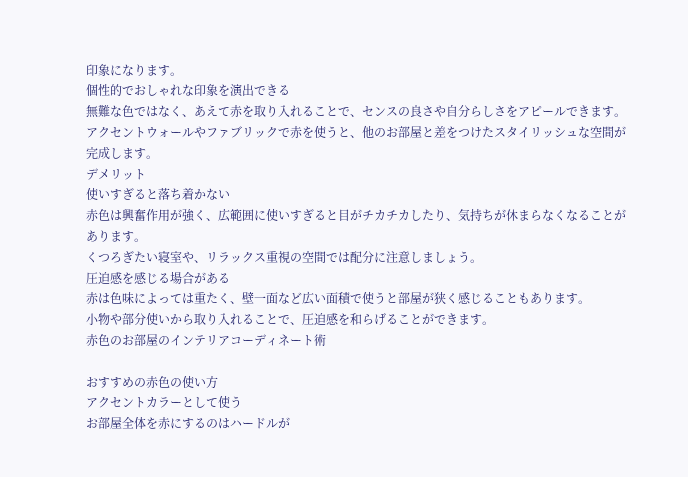印象になります。
個性的でおしゃれな印象を演出できる
無難な色ではなく、あえて赤を取り入れることで、センスの良さや自分らしさをアピールできます。
アクセントウォールやファブリックで赤を使うと、他のお部屋と差をつけたスタイリッシュな空間が完成します。
デメリット
使いすぎると落ち着かない
赤色は興奮作用が強く、広範囲に使いすぎると目がチカチカしたり、気持ちが休まらなくなることがあります。
くつろぎたい寝室や、リラックス重視の空間では配分に注意しましょう。
圧迫感を感じる場合がある
赤は色味によっては重たく、壁一面など広い面積で使うと部屋が狭く感じることもあります。
小物や部分使いから取り入れることで、圧迫感を和らげることができます。
赤色のお部屋のインテリアコーディネート術

おすすめの赤色の使い方
アクセントカラーとして使う
お部屋全体を赤にするのはハードルが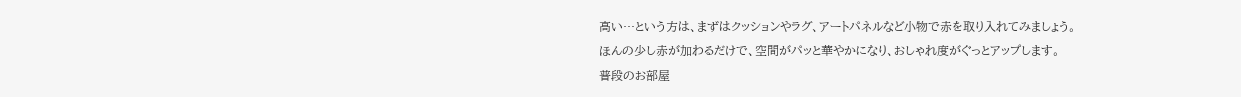高い…という方は、まずはクッションやラグ、アートパネルなど小物で赤を取り入れてみましょう。
ほんの少し赤が加わるだけで、空間がパッと華やかになり、おしゃれ度がぐっとアップします。
普段のお部屋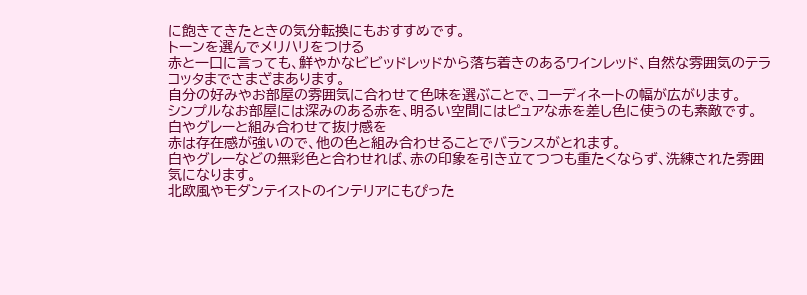に飽きてきたときの気分転換にもおすすめです。
トーンを選んでメリハリをつける
赤と一口に言っても、鮮やかなビビッドレッドから落ち着きのあるワインレッド、自然な雰囲気のテラコッタまでさまざまあります。
自分の好みやお部屋の雰囲気に合わせて色味を選ぶことで、コーディネートの幅が広がります。
シンプルなお部屋には深みのある赤を、明るい空間にはピュアな赤を差し色に使うのも素敵です。
白やグレーと組み合わせて抜け感を
赤は存在感が強いので、他の色と組み合わせることでバランスがとれます。
白やグレーなどの無彩色と合わせれば、赤の印象を引き立てつつも重たくならず、洗練された雰囲気になります。
北欧風やモダンテイストのインテリアにもぴった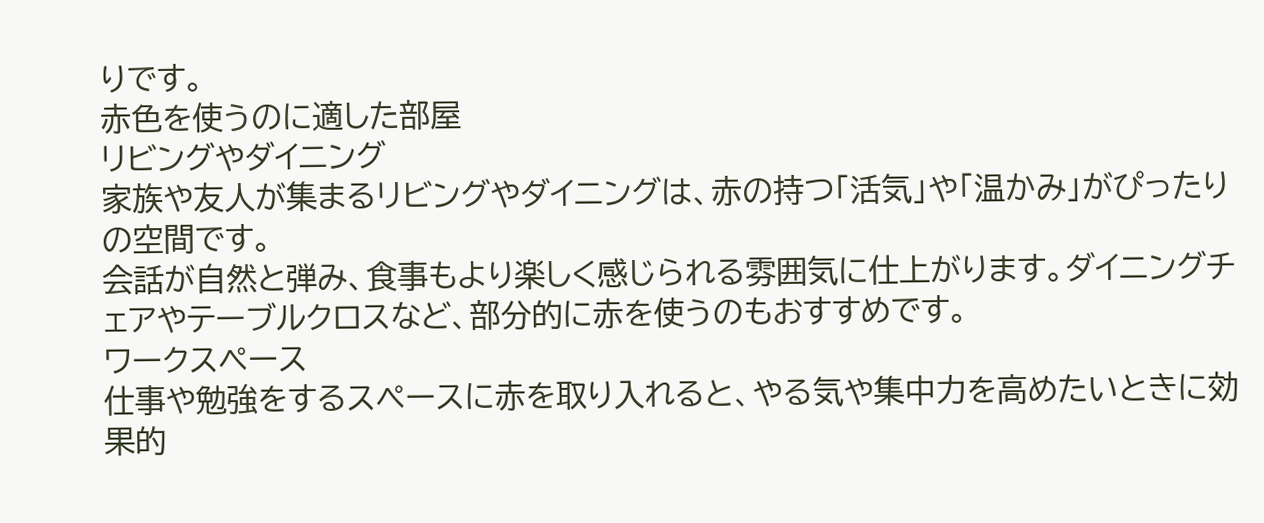りです。
赤色を使うのに適した部屋
リビングやダイニング
家族や友人が集まるリビングやダイニングは、赤の持つ「活気」や「温かみ」がぴったりの空間です。
会話が自然と弾み、食事もより楽しく感じられる雰囲気に仕上がります。ダイニングチェアやテーブルクロスなど、部分的に赤を使うのもおすすめです。
ワークスペース
仕事や勉強をするスペースに赤を取り入れると、やる気や集中力を高めたいときに効果的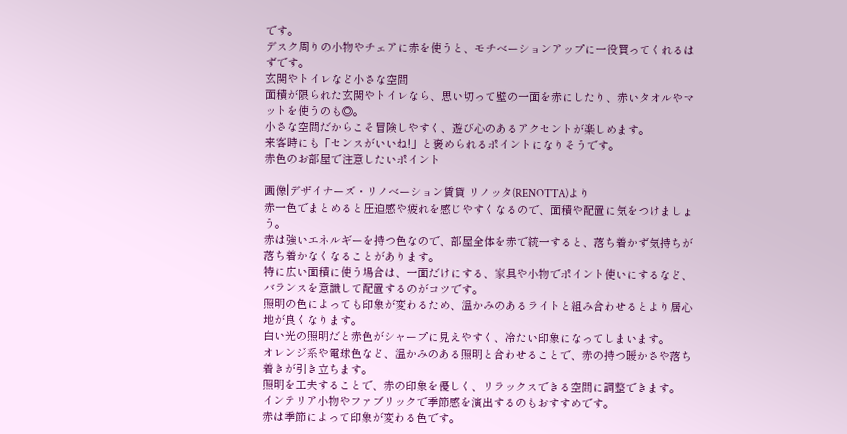です。
デスク周りの小物やチェアに赤を使うと、モチベーションアップに一役買ってくれるはずです。
玄関やトイレなど小さな空間
面積が限られた玄関やトイレなら、思い切って壁の一面を赤にしたり、赤いタオルやマットを使うのも◎。
小さな空間だからこそ冒険しやすく、遊び心のあるアクセントが楽しめます。
来客時にも「センスがいいね!」と褒められるポイントになりそうです。
赤色のお部屋で注意したいポイント

画像|デザイナーズ・リノベーション賃貸 リノッタ(RENOTTA)より
赤一色でまとめると圧迫感や疲れを感じやすくなるので、面積や配置に気をつけましょう。
赤は強いエネルギーを持つ色なので、部屋全体を赤で統一すると、落ち着かず気持ちが落ち着かなくなることがあります。
特に広い面積に使う場合は、一面だけにする、家具や小物でポイント使いにするなど、バランスを意識して配置するのがコツです。
照明の色によっても印象が変わるため、温かみのあるライトと組み合わせるとより居心地が良くなります。
白い光の照明だと赤色がシャープに見えやすく、冷たい印象になってしまいます。
オレンジ系や電球色など、温かみのある照明と合わせることで、赤の持つ暖かさや落ち着きが引き立ちます。
照明を工夫することで、赤の印象を優しく、リラックスできる空間に調整できます。
インテリア小物やファブリックで季節感を演出するのもおすすめです。
赤は季節によって印象が変わる色です。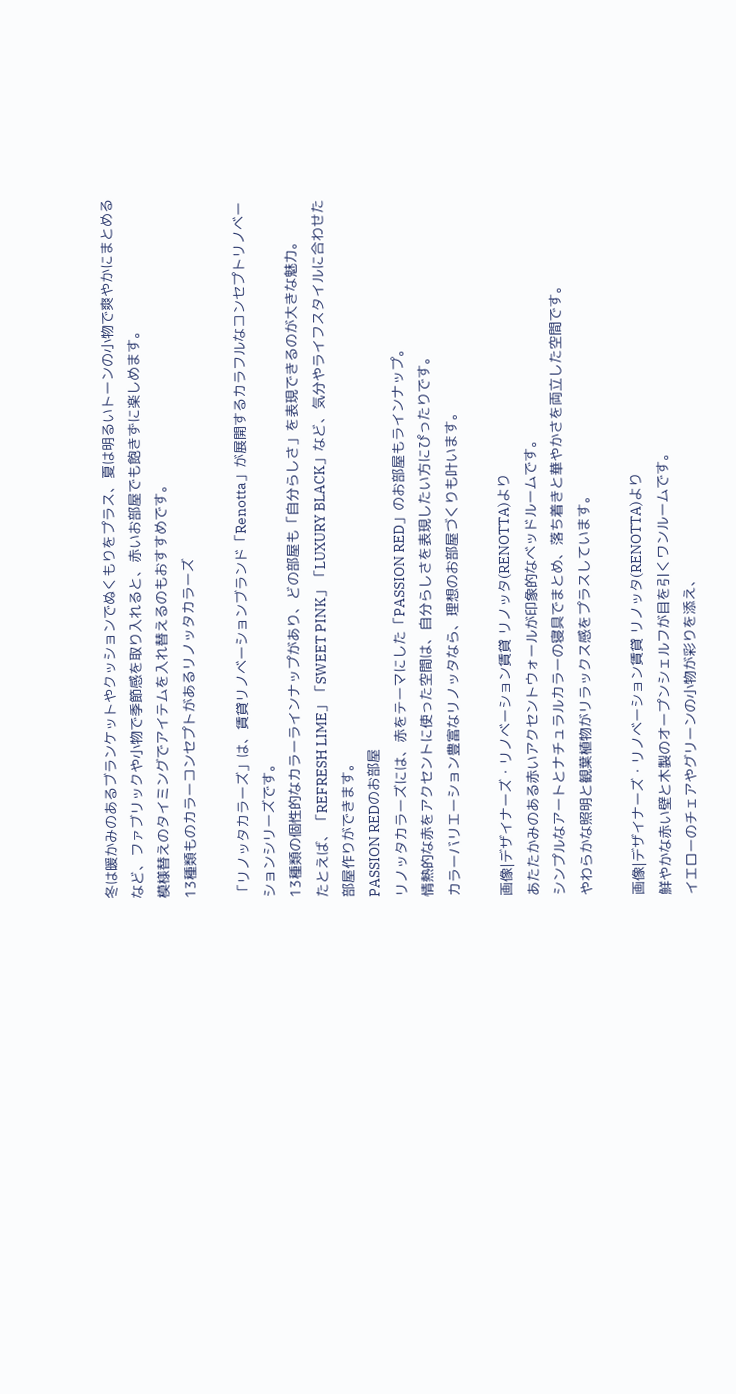冬は暖かみのあるブランケットやクッションでぬくもりをプラス、夏は明るいトーンの小物で爽やかにまとめるなど、ファブリックや小物で季節感を取り入れると、赤いお部屋でも飽きずに楽しめます。
模様替えのタイミングでアイテムを入れ替えるのもおすすめです。
13種類ものカラーコンセプトがあるリノッタカラーズ

「リノッタカラーズ」は、賃貸リノベーションブランド「Renotta」が展開するカラフルなコンセプトリノベーションシリーズです。
13種類の個性的なカラーラインナップがあり、どの部屋も「自分らしさ」を表現できるのが大きな魅力。
たとえば、「REFRESH LIME」「SWEET PINK」「LUXURY BLACK」など、気分やライフスタイルに合わせた部屋作りができます。
PASSION REDのお部屋
リノッタカラーズには、赤をテーマにした「PASSION RED」のお部屋もラインナップ。
情熱的な赤をアクセントに使った空間は、自分らしさを表現したい方にぴったりです。
カラーバリエーション豊富なリノッタなら、理想のお部屋づくりも叶います。

画像|デザイナーズ・リノベーション賃貸 リノッタ(RENOTTA)より
あたたかみのある赤いアクセントウォールが印象的なベッドルームです。
シンプルなアートとナチュラルカラーの寝具でまとめ、落ち着きと華やかさを両立した空間です。
やわらかな照明と観葉植物がリラックス感をプラスしています。

画像|デザイナーズ・リノベーション賃貸 リノッタ(RENOTTA)より
鮮やかな赤い壁と木製のオープンシェルフが目を引くワンルームです。
イエローのチェアやグリーンの小物が彩りを添え、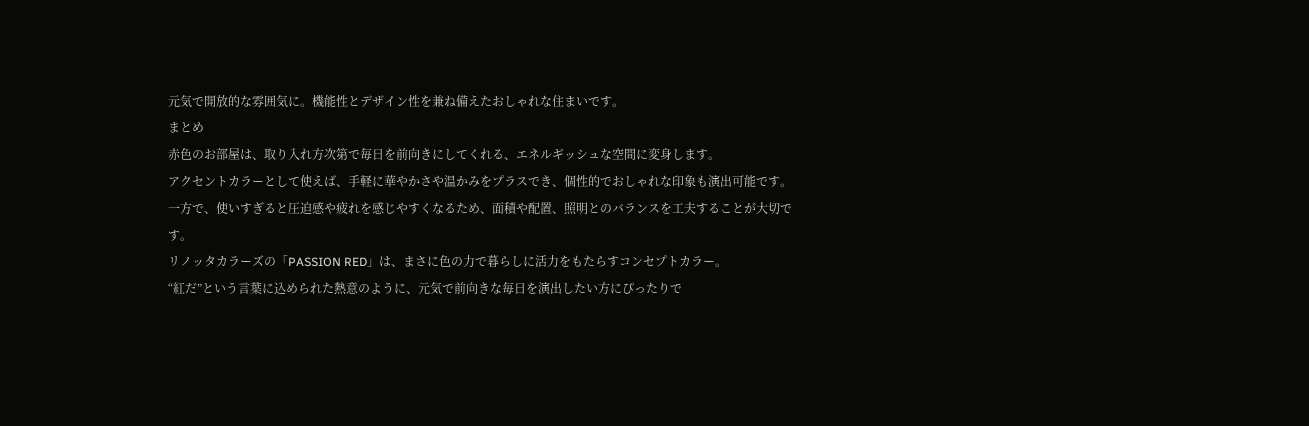元気で開放的な雰囲気に。機能性とデザイン性を兼ね備えたおしゃれな住まいです。
まとめ
赤色のお部屋は、取り入れ方次第で毎日を前向きにしてくれる、エネルギッシュな空間に変身します。
アクセントカラーとして使えば、手軽に華やかさや温かみをプラスでき、個性的でおしゃれな印象も演出可能です。
一方で、使いすぎると圧迫感や疲れを感じやすくなるため、面積や配置、照明とのバランスを工夫することが大切です。
リノッタカラーズの「PASSION RED」は、まさに色の力で暮らしに活力をもたらすコンセプトカラー。
“紅だ”という言葉に込められた熱意のように、元気で前向きな毎日を演出したい方にぴったりで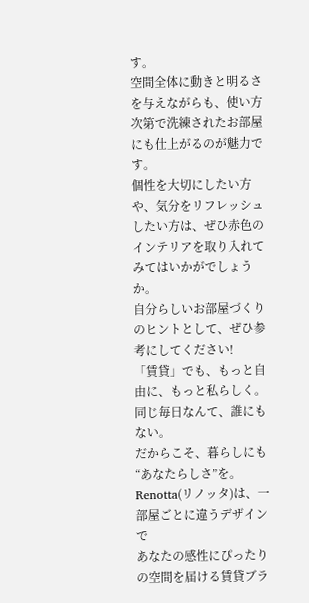す。
空間全体に動きと明るさを与えながらも、使い方次第で洗練されたお部屋にも仕上がるのが魅力です。
個性を大切にしたい方や、気分をリフレッシュしたい方は、ぜひ赤色のインテリアを取り入れてみてはいかがでしょうか。
自分らしいお部屋づくりのヒントとして、ぜひ参考にしてください!
「賃貸」でも、もっと自由に、もっと私らしく。
同じ毎日なんて、誰にもない。
だからこそ、暮らしにも“あなたらしさ”を。
Renotta(リノッタ)は、一部屋ごとに違うデザインで
あなたの感性にぴったりの空間を届ける賃貸ブラ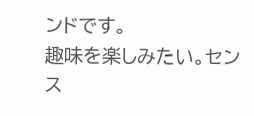ンドです。
趣味を楽しみたい。センス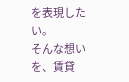を表現したい。
そんな想いを、賃貸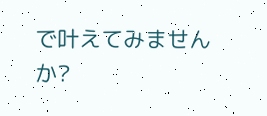で叶えてみませんか?